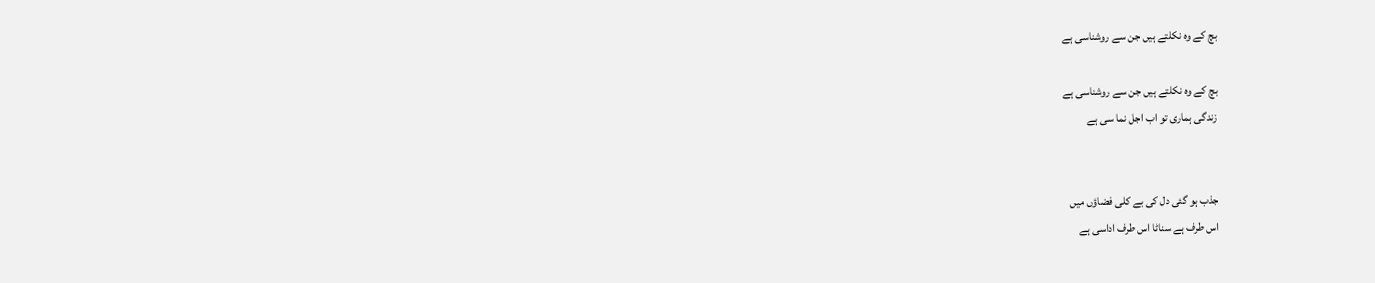بچ کے وہ نکلتے ہیں جن سے روشناسی ہے

بچ کے وہ نکلتے ہیں جن سے روشناسی ہے
زندگی ہماری تو اب اجل نما سی ہے


جذب ہو گئی دل کی بے کلی فضاؤں میں
اس طرف ہے سناٹا اس طرف اداسی ہے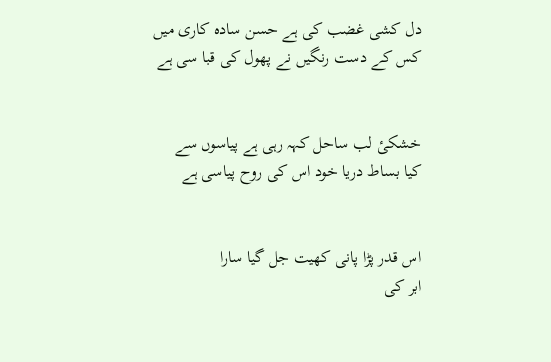دل کشی غضب کی ہے حسن سادہ کاری میں
کس کے دست رنگیں نے پھول کی قبا سی ہے


خشکیٔ لب ساحل کہہ رہی ہے پیاسوں سے
کیا بساط دریا خود اس کی روح پیاسی ہے


اس قدر پڑا پانی کھیت جل گیا سارا
ابر کی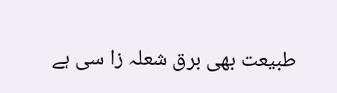طبیعت بھی برق شعلہ زا سی ہے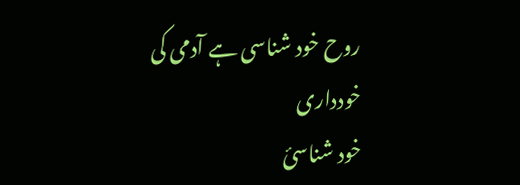روح خود شناسی ہے آدمی کی خودداری
خود شناسیٔ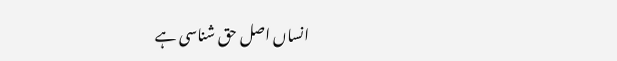انساں اصل حق شناسی ہے